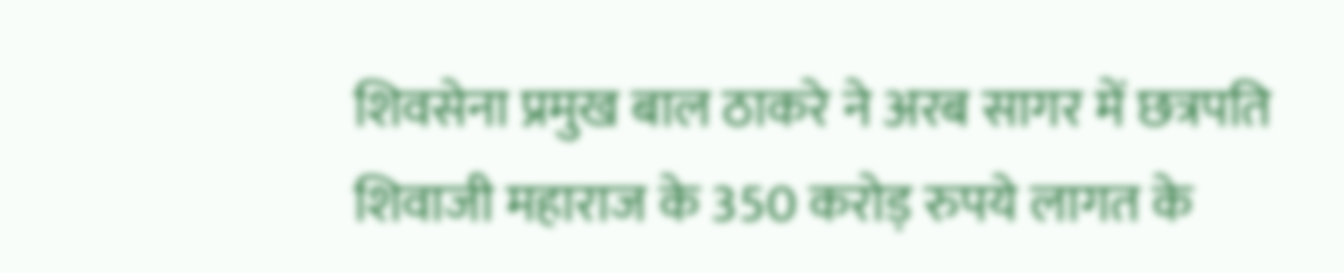शिवसेना प्रमुख बाल ठाकरे ने अरब सागर में छत्रपति शिवाजी महाराज के 350 करोड़ रुपये लागत के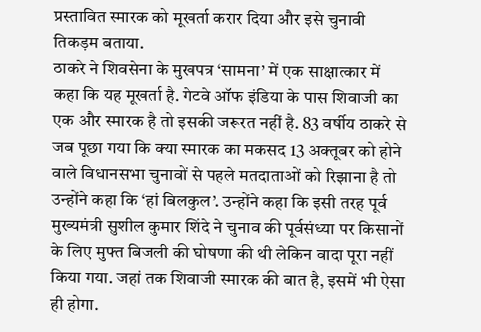प्रस्तावित स्मारक को मूखर्ता करार दिया और इसे चुनावी तिकड़म बताया.
ठाकरे ने शिवसेना के मुखपत्र ‘सामना’ में एक साक्षात्कार में कहा कि यह मूखर्ता है. गेटवे ऑफ इंडिया के पास शिवाजी का एक और स्मारक है तो इसकी जरूरत नहीं है. 83 वर्षीय ठाकरे से जब पूछा गया कि क्या स्मारक का मकसद 13 अक्तूबर को होने वाले विधानसभा चुनावों से पहले मतदाताओं को रिझाना है तो उन्होंने कहा कि ‘हां बिलकुल’. उन्होंने कहा कि इसी तरह पूर्व मुख्यमंत्री सुशील कुमार शिंदे ने चुनाव की पूर्वसंध्या पर किसानों के लिए मुफ्त बिजली की घोषणा की थी लेकिन वादा पूरा नहीं किया गया. जहां तक शिवाजी स्मारक की बात है, इसमें भी ऐसा ही होगा.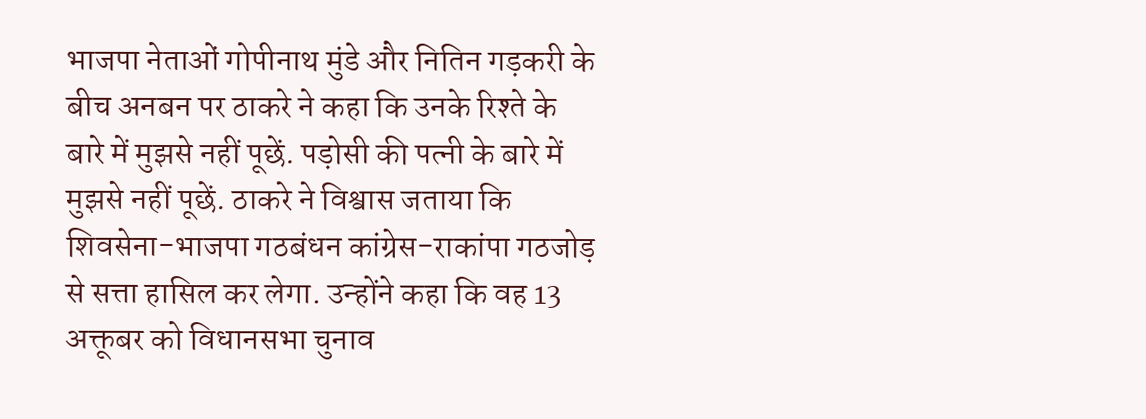भाजपा नेताओं गोपीनाथ मुंडे और नितिन गड़करी के बीच अनबन पर ठाकरे ने कहा कि उनके रिश्ते के बारे में मुझसे नहीं पूछें. पड़ोसी की पत्नी के बारे में मुझसे नहीं पूछें. ठाकरे ने विश्वास जताया कि शिवसेना-भाजपा गठबंधन कांग्रेस-राकांपा गठजोड़ से सत्ता हासिल कर लेगा. उन्होंने कहा कि वह 13 अक्तूबर को विधानसभा चुनाव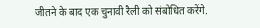जीतने के बाद एक चुनावी रैली को संबोधित करेंगे.